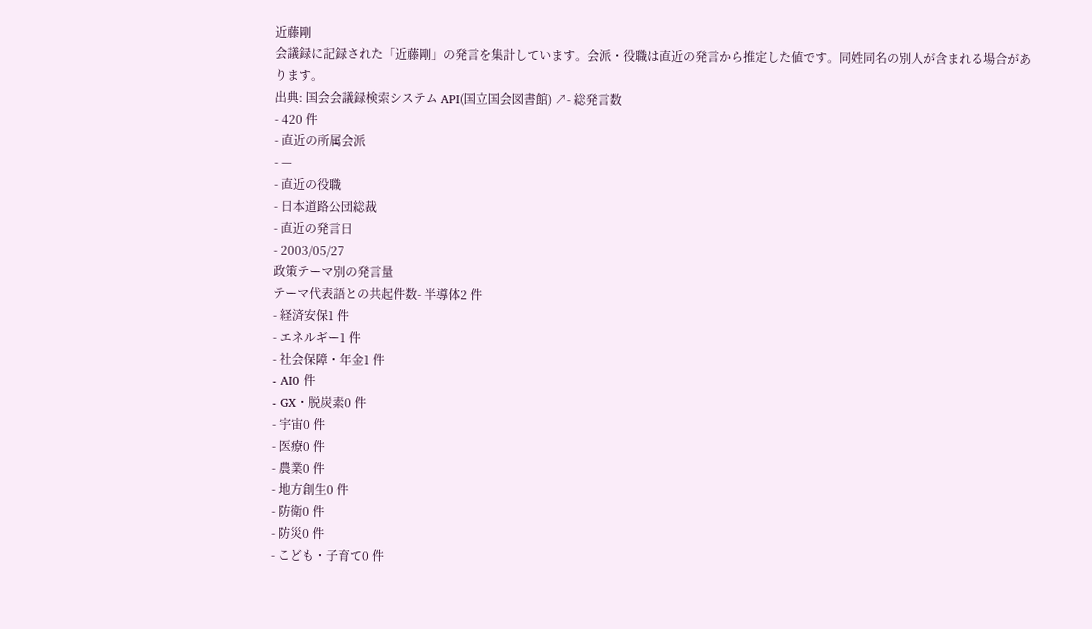近藤剛
会議録に記録された「近藤剛」の発言を集計しています。会派・役職は直近の発言から推定した値です。同姓同名の別人が含まれる場合があります。
出典: 国会会議録検索システム API(国立国会図書館) ↗- 総発言数
- 420 件
- 直近の所属会派
- —
- 直近の役職
- 日本道路公団総裁
- 直近の発言日
- 2003/05/27
政策テーマ別の発言量
テーマ代表語との共起件数- 半導体2 件
- 経済安保1 件
- エネルギー1 件
- 社会保障・年金1 件
- AI0 件
- GX・脱炭素0 件
- 宇宙0 件
- 医療0 件
- 農業0 件
- 地方創生0 件
- 防衛0 件
- 防災0 件
- こども・子育て0 件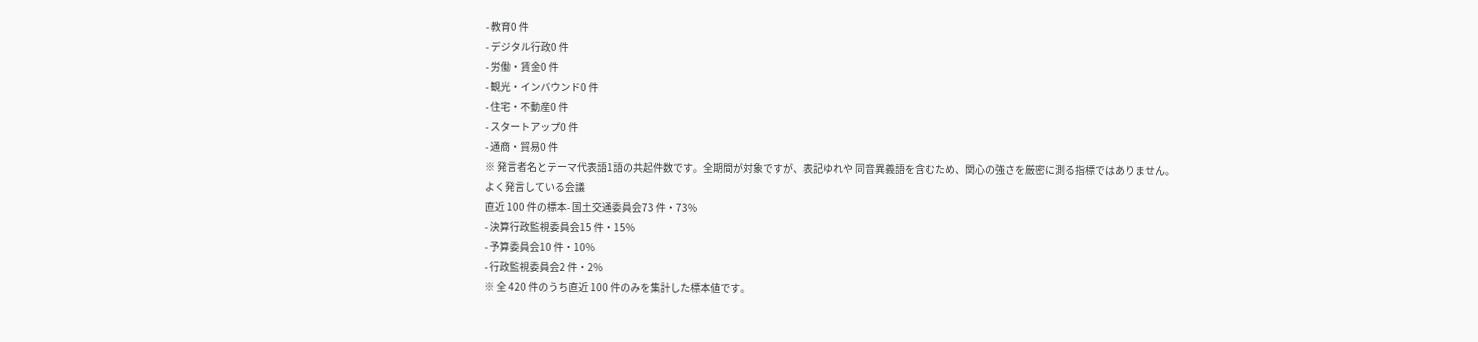- 教育0 件
- デジタル行政0 件
- 労働・賃金0 件
- 観光・インバウンド0 件
- 住宅・不動産0 件
- スタートアップ0 件
- 通商・貿易0 件
※ 発言者名とテーマ代表語1語の共起件数です。全期間が対象ですが、表記ゆれや 同音異義語を含むため、関心の強さを厳密に測る指標ではありません。
よく発言している会議
直近 100 件の標本- 国土交通委員会73 件・73%
- 決算行政監視委員会15 件・15%
- 予算委員会10 件・10%
- 行政監視委員会2 件・2%
※ 全 420 件のうち直近 100 件のみを集計した標本値です。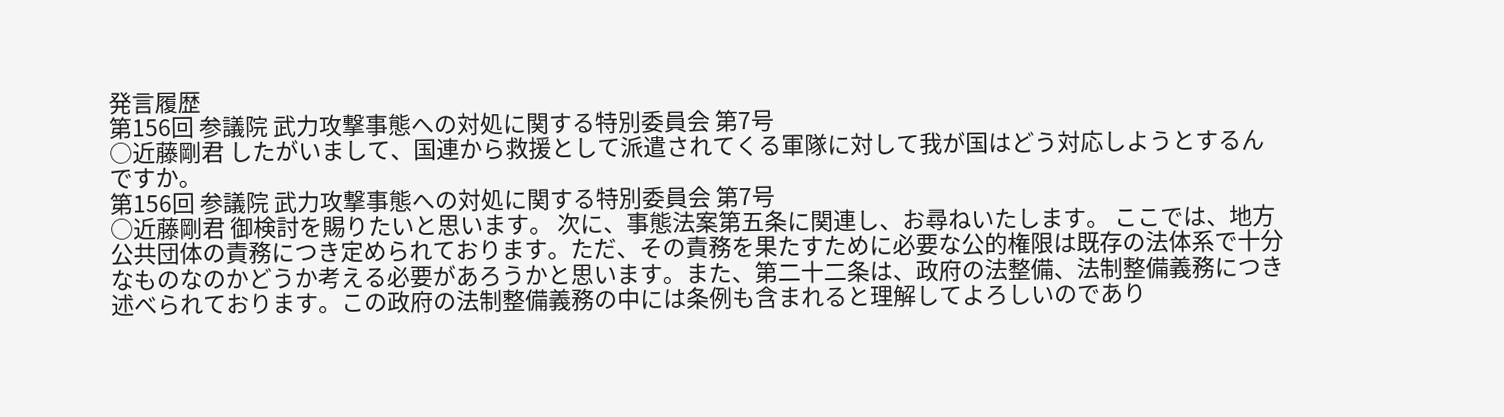発言履歴
第156回 参議院 武力攻撃事態への対処に関する特別委員会 第7号
○近藤剛君 したがいまして、国連から救援として派遣されてくる軍隊に対して我が国はどう対応しようとするんですか。
第156回 参議院 武力攻撃事態への対処に関する特別委員会 第7号
○近藤剛君 御検討を賜りたいと思います。 次に、事態法案第五条に関連し、お尋ねいたします。 ここでは、地方公共団体の責務につき定められております。ただ、その責務を果たすために必要な公的権限は既存の法体系で十分なものなのかどうか考える必要があろうかと思います。また、第二十二条は、政府の法整備、法制整備義務につき述べられております。この政府の法制整備義務の中には条例も含まれると理解してよろしいのであり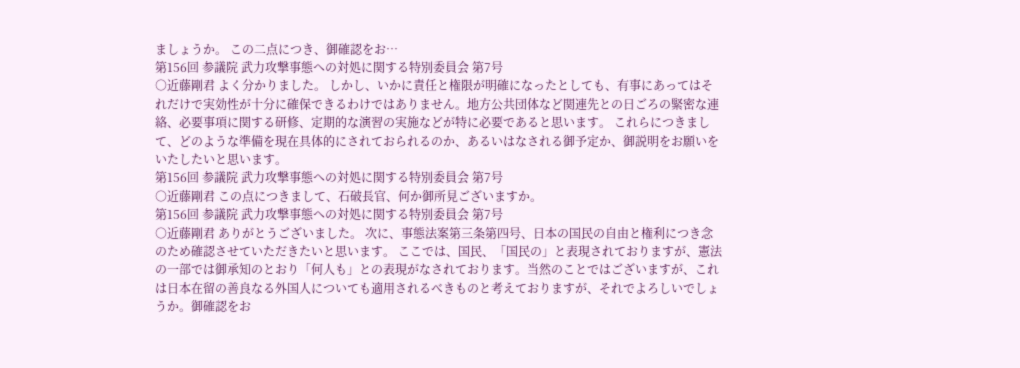ましょうか。 この二点につき、御確認をお…
第156回 参議院 武力攻撃事態への対処に関する特別委員会 第7号
○近藤剛君 よく分かりました。 しかし、いかに責任と権限が明確になったとしても、有事にあってはそれだけで実効性が十分に確保できるわけではありません。地方公共団体など関連先との日ごろの緊密な連絡、必要事項に関する研修、定期的な演習の実施などが特に必要であると思います。 これらにつきまして、どのような準備を現在具体的にされておられるのか、あるいはなされる御予定か、御説明をお願いをいたしたいと思います。
第156回 参議院 武力攻撃事態への対処に関する特別委員会 第7号
○近藤剛君 この点につきまして、石破長官、何か御所見ございますか。
第156回 参議院 武力攻撃事態への対処に関する特別委員会 第7号
○近藤剛君 ありがとうございました。 次に、事態法案第三条第四号、日本の国民の自由と権利につき念のため確認させていただきたいと思います。 ここでは、国民、「国民の」と表現されておりますが、憲法の一部では御承知のとおり「何人も」との表現がなされております。当然のことではございますが、これは日本在留の善良なる外国人についても適用されるべきものと考えておりますが、それでよろしいでしょうか。御確認をお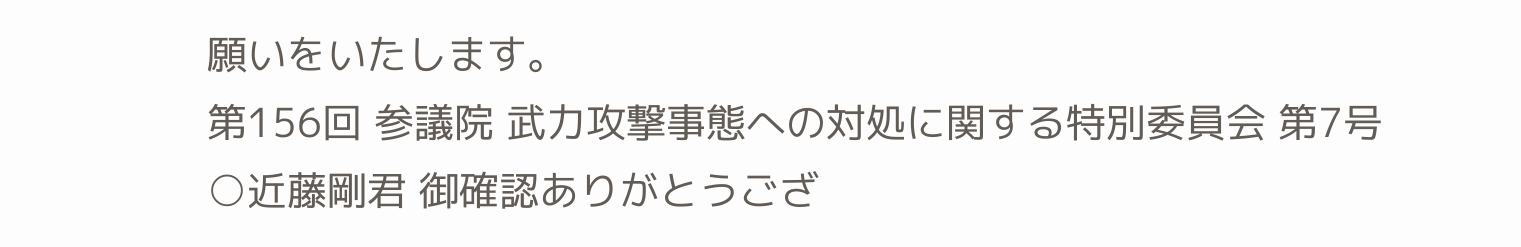願いをいたします。
第156回 参議院 武力攻撃事態への対処に関する特別委員会 第7号
○近藤剛君 御確認ありがとうござ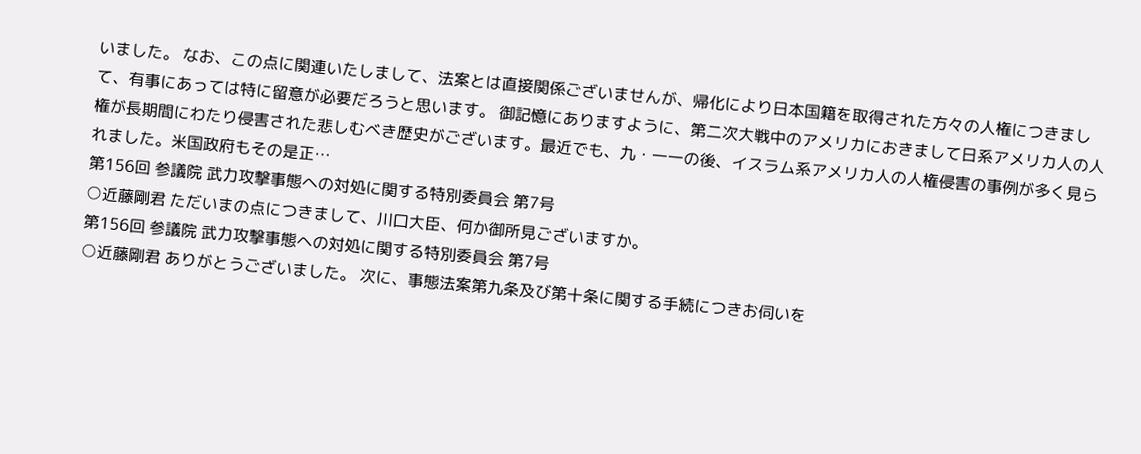いました。 なお、この点に関連いたしまして、法案とは直接関係ございませんが、帰化により日本国籍を取得された方々の人権につきまして、有事にあっては特に留意が必要だろうと思います。 御記憶にありますように、第二次大戦中のアメリカにおきまして日系アメリカ人の人権が長期間にわたり侵害された悲しむべき歴史がございます。最近でも、九・一一の後、イスラム系アメリカ人の人権侵害の事例が多く見られました。米国政府もその是正…
第156回 参議院 武力攻撃事態への対処に関する特別委員会 第7号
○近藤剛君 ただいまの点につきまして、川口大臣、何か御所見ございますか。
第156回 参議院 武力攻撃事態への対処に関する特別委員会 第7号
○近藤剛君 ありがとうございました。 次に、事態法案第九条及び第十条に関する手続につきお伺いを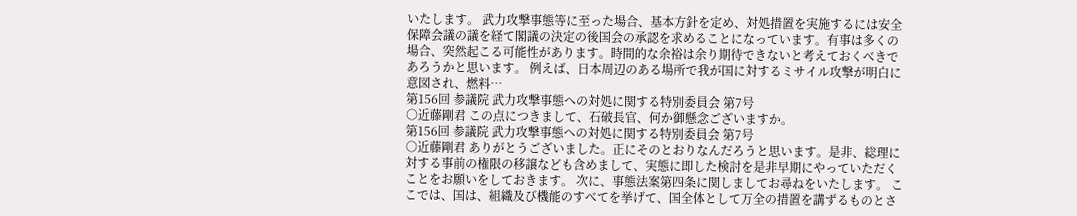いたします。 武力攻撃事態等に至った場合、基本方針を定め、対処措置を実施するには安全保障会議の議を経て閣議の決定の後国会の承認を求めることになっています。有事は多くの場合、突然起こる可能性があります。時間的な余裕は余り期待できないと考えておくべきであろうかと思います。 例えば、日本周辺のある場所で我が国に対するミサイル攻撃が明白に意図され、燃料…
第156回 参議院 武力攻撃事態への対処に関する特別委員会 第7号
○近藤剛君 この点につきまして、石破長官、何か御懸念ございますか。
第156回 参議院 武力攻撃事態への対処に関する特別委員会 第7号
○近藤剛君 ありがとうございました。正にそのとおりなんだろうと思います。是非、総理に対する事前の権限の移譲なども含めまして、実態に即した検討を是非早期にやっていただくことをお願いをしておきます。 次に、事態法案第四条に関しましてお尋ねをいたします。 ここでは、国は、組織及び機能のすべてを挙げて、国全体として万全の措置を講ずるものとさ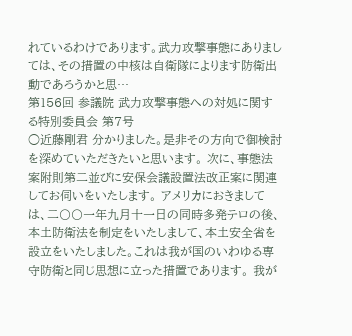れているわけであります。武力攻撃事態にありましては、その措置の中核は自衛隊によります防衛出動であろうかと思…
第156回 参議院 武力攻撃事態への対処に関する特別委員会 第7号
○近藤剛君 分かりました。是非その方向で御検討を深めていただきたいと思います。 次に、事態法案附則第二並びに安保会議設置法改正案に関連してお伺いをいたします。 アメリカにおきましては、二〇〇一年九月十一日の同時多発テロの後、本土防衛法を制定をいたしまして、本土安全省を設立をいたしました。これは我が国のいわゆる専守防衛と同じ思想に立った措置であります。 我が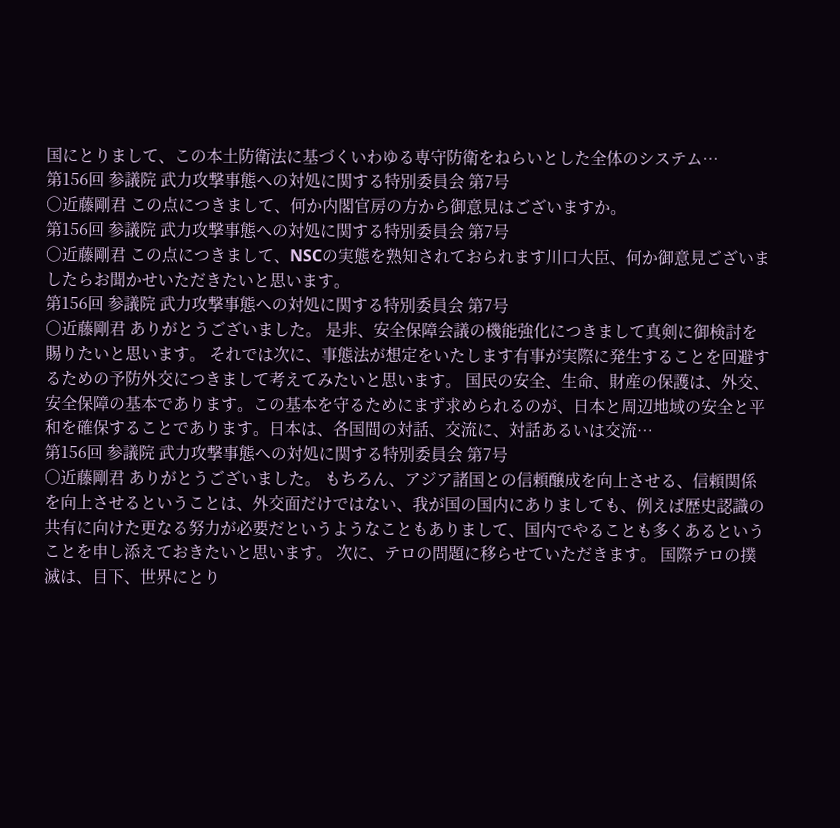国にとりまして、この本土防衛法に基づくいわゆる専守防衛をねらいとした全体のシステム…
第156回 参議院 武力攻撃事態への対処に関する特別委員会 第7号
○近藤剛君 この点につきまして、何か内閣官房の方から御意見はございますか。
第156回 参議院 武力攻撃事態への対処に関する特別委員会 第7号
○近藤剛君 この点につきまして、NSCの実態を熟知されておられます川口大臣、何か御意見ございましたらお聞かせいただきたいと思います。
第156回 参議院 武力攻撃事態への対処に関する特別委員会 第7号
○近藤剛君 ありがとうございました。 是非、安全保障会議の機能強化につきまして真剣に御検討を賜りたいと思います。 それでは次に、事態法が想定をいたします有事が実際に発生することを回避するための予防外交につきまして考えてみたいと思います。 国民の安全、生命、財産の保護は、外交、安全保障の基本であります。この基本を守るためにまず求められるのが、日本と周辺地域の安全と平和を確保することであります。日本は、各国間の対話、交流に、対話あるいは交流…
第156回 参議院 武力攻撃事態への対処に関する特別委員会 第7号
○近藤剛君 ありがとうございました。 もちろん、アジア諸国との信頼醸成を向上させる、信頼関係を向上させるということは、外交面だけではない、我が国の国内にありましても、例えば歴史認識の共有に向けた更なる努力が必要だというようなこともありまして、国内でやることも多くあるということを申し添えておきたいと思います。 次に、テロの問題に移らせていただきます。 国際テロの撲滅は、目下、世界にとり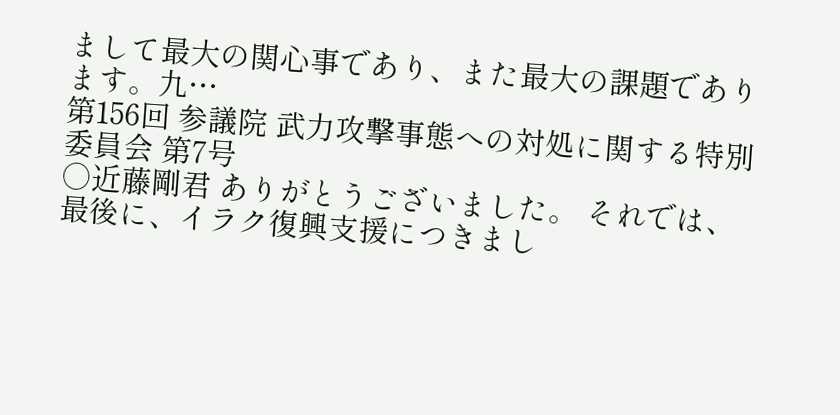まして最大の関心事であり、また最大の課題であります。九…
第156回 参議院 武力攻撃事態への対処に関する特別委員会 第7号
○近藤剛君 ありがとうございました。 それでは、最後に、イラク復興支援につきまし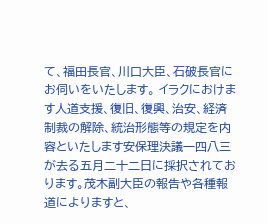て、福田長官、川口大臣、石破長官にお伺いをいたします。 イラクにおけます人道支援、復旧、復興、治安、経済制裁の解除、統治形態等の規定を内容といたします安保理決議一四八三が去る五月二十二日に採択されております。茂木副大臣の報告や各種報道によりますと、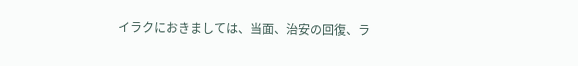イラクにおきましては、当面、治安の回復、ラ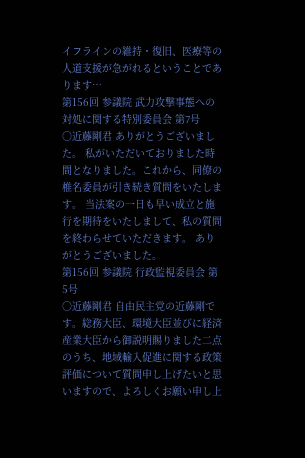イフラインの維持・復旧、医療等の人道支援が急がれるということであります…
第156回 参議院 武力攻撃事態への対処に関する特別委員会 第7号
○近藤剛君 ありがとうございました。 私がいただいておりました時間となりました。これから、同僚の椎名委員が引き続き質問をいたします。 当法案の一日も早い成立と施行を期待をいたしまして、私の質問を終わらせていただきます。 ありがとうございました。
第156回 参議院 行政監視委員会 第5号
○近藤剛君 自由民主党の近藤剛です。総務大臣、環境大臣並びに経済産業大臣から御説明賜りました二点のうち、地域輸入促進に関する政策評価について質問申し上げたいと思いますので、よろしくお願い申し上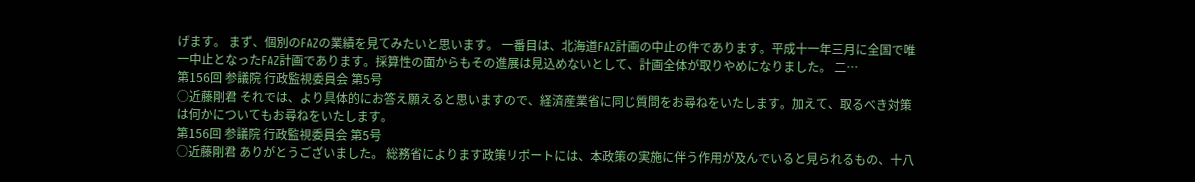げます。 まず、個別のFAZの業績を見てみたいと思います。 一番目は、北海道FAZ計画の中止の件であります。平成十一年三月に全国で唯一中止となったFAZ計画であります。採算性の面からもその進展は見込めないとして、計画全体が取りやめになりました。 二…
第156回 参議院 行政監視委員会 第5号
○近藤剛君 それでは、より具体的にお答え願えると思いますので、経済産業省に同じ質問をお尋ねをいたします。加えて、取るべき対策は何かについてもお尋ねをいたします。
第156回 参議院 行政監視委員会 第5号
○近藤剛君 ありがとうございました。 総務省によります政策リポートには、本政策の実施に伴う作用が及んでいると見られるもの、十八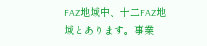FAZ地域中、十二FAZ地域とあります。事業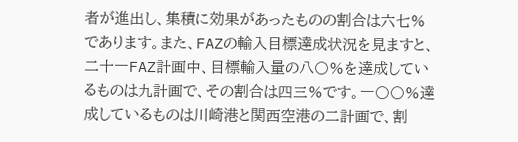者が進出し、集積に効果があったものの割合は六七%であります。また、FAZの輸入目標達成状況を見ますと、二十一FAZ計画中、目標輸入量の八〇%を達成しているものは九計画で、その割合は四三%です。一〇〇%達成しているものは川崎港と関西空港の二計画で、割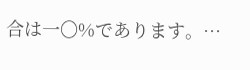合は一〇%であります。…